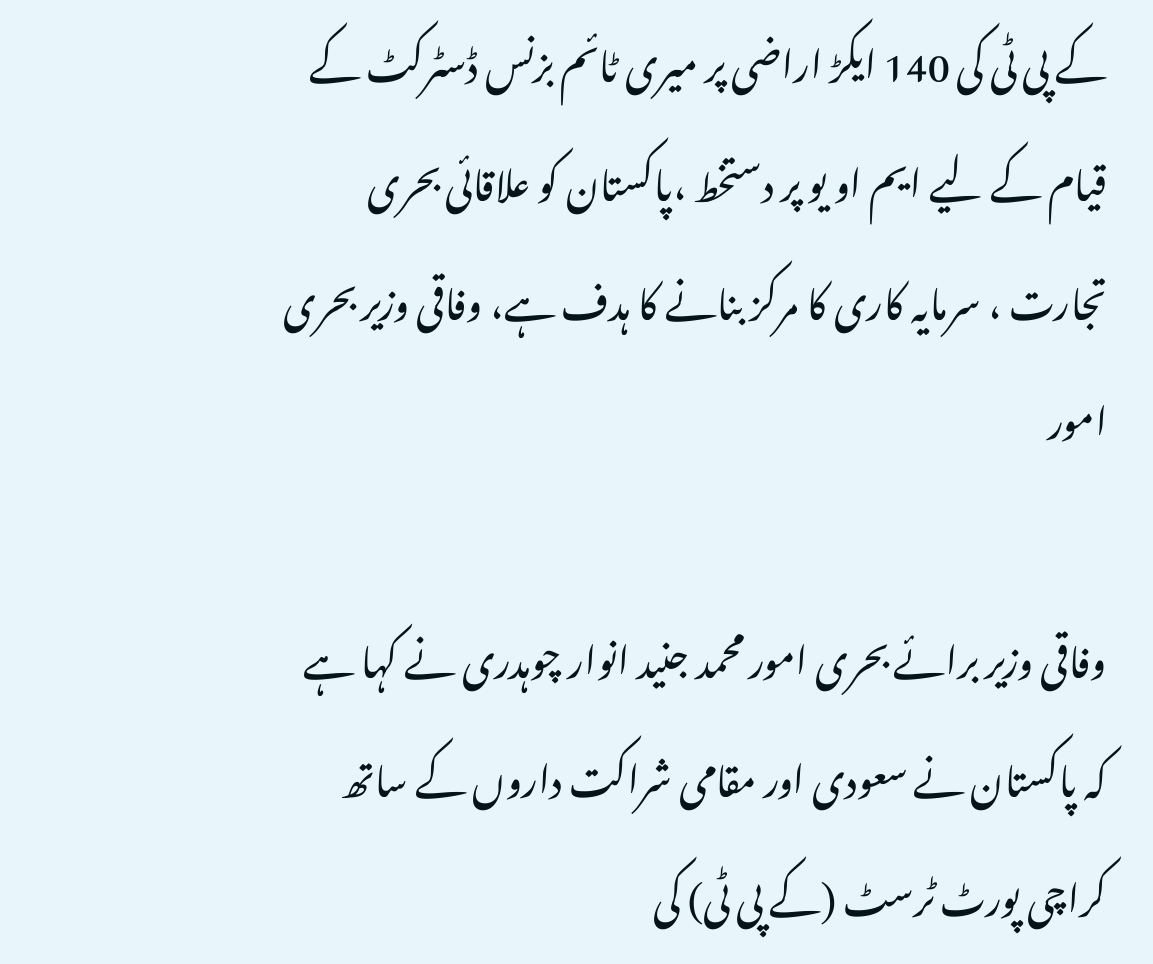کے پی ٹی کی 140 ایکڑ اراضی پر میری ٹائم بزنس ڈسٹرکٹ کے قیام کے لیے ایم او یو پر دستخط ،پاکستان کو علاقائی بحری تجارت ، سرمایہ کاری کا مرکز بنانے کا ہدف ہے، وفاقی وزیر بحری امور

وفاقی وزیر برائے بحری امور محمد جنید انوار چوہدری نے کہا ہے کہ پاکستان نے سعودی اور مقامی شراکت داروں کے ساتھ کراچی پورٹ ٹرسٹ (کے پی ٹی) کی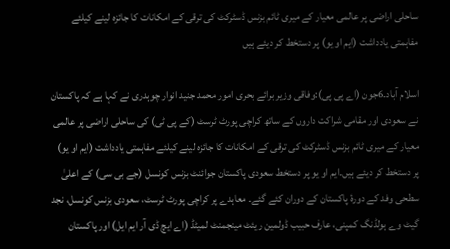ساحلی اراضی پر عالمی معیار کے میری ٹائم بزنس ڈسٹرکٹ کی ترقی کے امکانات کا جائزہ لینے کیلئے مفاہمتی یادداشت (ایم او یو) پر دستخط کر دیئے ہیں

اسلام آباد۔6جون (اے پی پی):وفاقی وزیر برائے بحری امور محمد جنید انوار چوہدری نے کہا ہے کہ پاکستان نے سعودی اور مقامی شراکت داروں کے ساتھ کراچی پورٹ ٹرسٹ (کے پی ٹی) کی ساحلی اراضی پر عالمی معیار کے میری ٹائم بزنس ڈسٹرکٹ کی ترقی کے امکانات کا جائزہ لینے کیلئے مفاہمتی یادداشت (ایم او یو) پر دستخط کر دیئے ہیں۔ایم او یو پر دستخط سعودی پاکستان جوائنٹ بزنس کونسل (جے بی سی) کے اعلیٰ سطحی وفد کے دورۂ پاکستان کے دوران کئے گئے۔ معاہدے پر کراچی پورٹ ٹرسٹ، سعودی بزنس کونسل، نجد گیٹ وے ہولڈنگ کمپنی، عارف حبیب ڈولمین ریئٹ مینجمنٹ لمیٹڈ (اے ایچ ڈی آر ایم ایل) اور پاکستان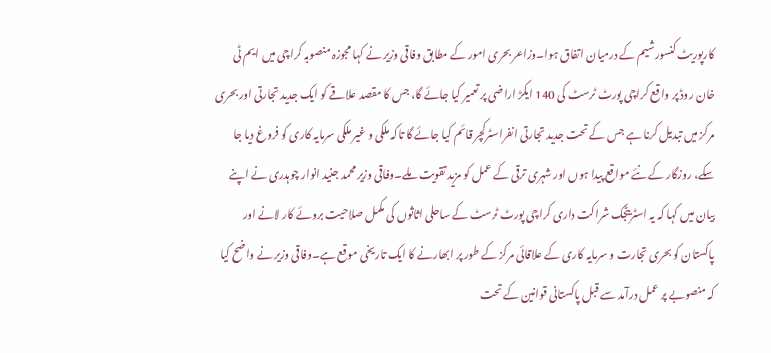کارپوریٹ کنسورشیم کے درمیان اتفاق ہوا۔وزاعر بحری امور کے مطابق وفاقی وزیر نے کہا مجوزہ منصوبہ کراچی میں ایم ٹی خان روڈ پر واقع کراچی پورٹ ٹرسٹ کی 140 ایکڑ اراضی پر تعمیر کیا جائے گا، جس کا مقصد علاقے کو ایک جدید تجارتی اور بحری مرکز میں تبدیل کرنا ہے جس کے تحت جدید تجارتی انفراسٹرکچر قائم کیا جائے گا تاکہ ملکی و غیر ملکی سرمایہ کاری کو فروغ دیا جا سکے، روزگار کے نئے مواقع پیدا ہوں اور شہری ترقی کے عمل کو مزید تقویت ملے۔وفاقی وزیر محمد جنید انوار چوہدری نے اپنے بیان میں کہا کہ یہ اسٹریٹجک شراکت داری کراچی پورٹ ٹرسٹ کے ساحلی اثاثوں کی مکمل صلاحیت بروئے کار لانے اور پاکستان کو بحری تجارت و سرمایہ کاری کے علاقائی مرکز کے طور پر ابھارنے کا ایک تاریخی موقع ہے۔وفاقی وزیر نے واضح کیا کہ منصوبے پر عمل درآمد سے قبل پاکستانی قوانین کے تحت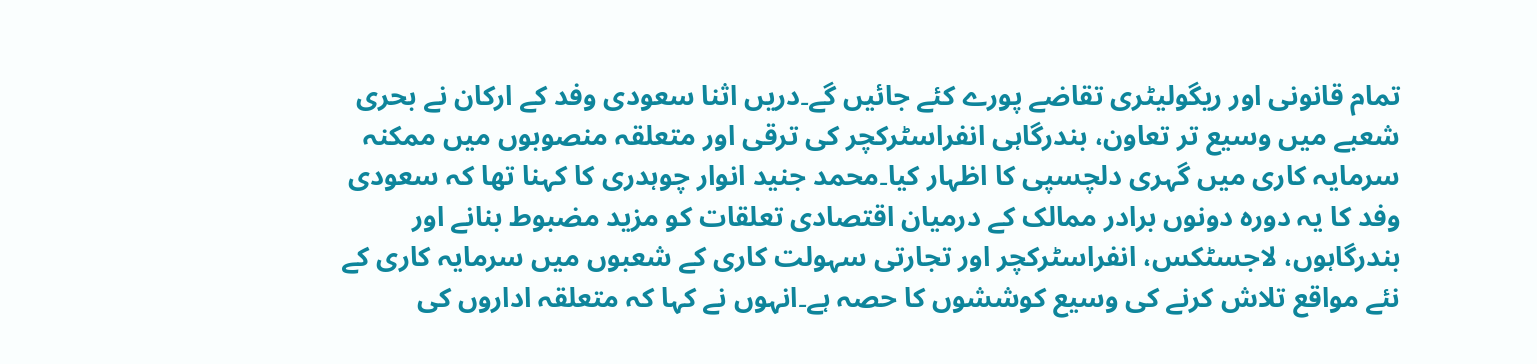تمام قانونی اور ریگولیٹری تقاضے پورے کئے جائیں گے۔دریں اثنا سعودی وفد کے ارکان نے بحری شعبے میں وسیع تر تعاون، بندرگاہی انفراسٹرکچر کی ترقی اور متعلقہ منصوبوں میں ممکنہ سرمایہ کاری میں گہری دلچسپی کا اظہار کیا۔محمد جنید انوار چوہدری کا کہنا تھا کہ سعودی وفد کا یہ دورہ دونوں برادر ممالک کے درمیان اقتصادی تعلقات کو مزید مضبوط بنانے اور بندرگاہوں، لاجسٹکس، انفراسٹرکچر اور تجارتی سہولت کاری کے شعبوں میں سرمایہ کاری کے نئے مواقع تلاش کرنے کی وسیع کوششوں کا حصہ ہے۔انہوں نے کہا کہ متعلقہ اداروں کی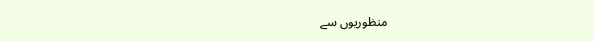منظوریوں سے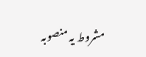مشروط یہ منصوبہ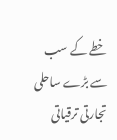خطے کے سب سے بڑے ساحلی تجارتی ترقیاتی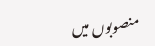منصوبوں میں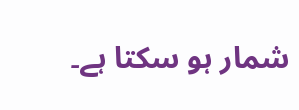شمار ہو سکتا ہے۔